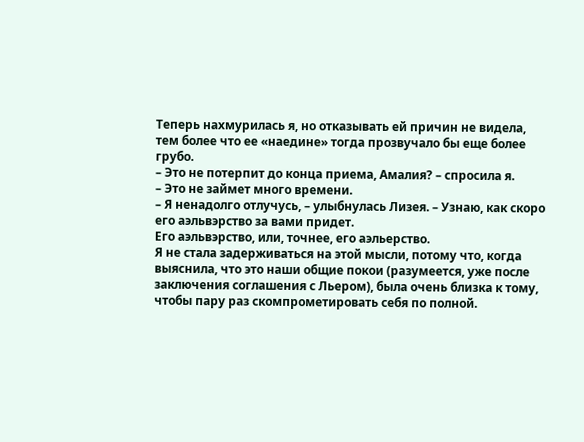Теперь нахмурилась я, но отказывать ей причин не видела, тем более что ее «наедине» тогда прозвучало бы еще более грубо.
– Это не потерпит до конца приема, Амалия? – спросила я.
– Это не займет много времени.
– Я ненадолго отлучусь, – улыбнулась Лизея. – Узнаю, как скоро его аэльвэрство за вами придет.
Его аэльвэрство, или, точнее, его аэльерство.
Я не стала задерживаться на этой мысли, потому что, когда выяснила, что это наши общие покои (разумеется, уже после заключения соглашения с Льером), была очень близка к тому, чтобы пару раз скомпрометировать себя по полной.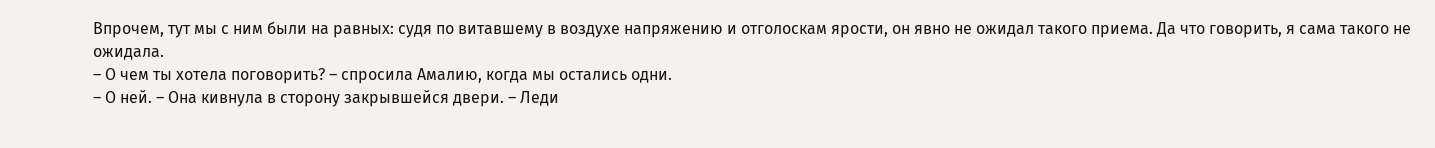Впрочем, тут мы с ним были на равных: судя по витавшему в воздухе напряжению и отголоскам ярости, он явно не ожидал такого приема. Да что говорить, я сама такого не ожидала.
– О чем ты хотела поговорить? – спросила Амалию, когда мы остались одни.
– О ней. – Она кивнула в сторону закрывшейся двери. – Леди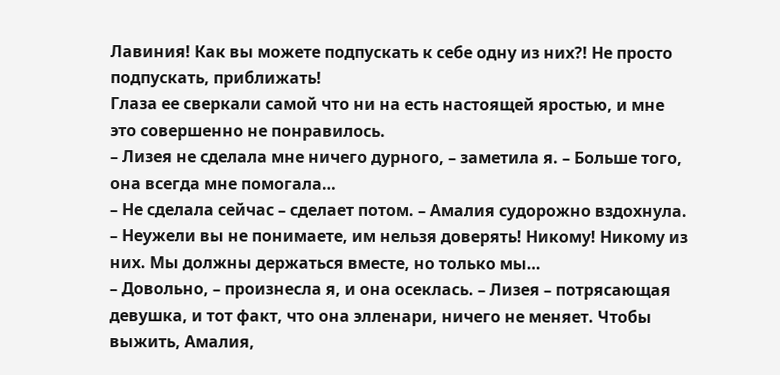Лавиния! Как вы можете подпускать к себе одну из них?! Не просто подпускать, приближать!
Глаза ее сверкали самой что ни на есть настоящей яростью, и мне это совершенно не понравилось.
– Лизея не сделала мне ничего дурного, – заметила я. – Больше того, она всегда мне помогала…
– Не сделала сейчас – сделает потом. – Амалия судорожно вздохнула. – Неужели вы не понимаете, им нельзя доверять! Никому! Никому из них. Мы должны держаться вместе, но только мы…
– Довольно, – произнесла я, и она осеклась. – Лизея – потрясающая девушка, и тот факт, что она элленари, ничего не меняет. Чтобы выжить, Амалия,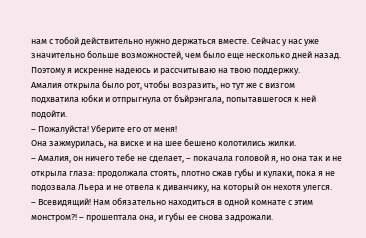нам с тобой действительно нужно держаться вместе. Сейчас у нас уже значительно больше возможностей, чем было еще несколько дней назад. Поэтому я искренне надеюсь и рассчитываю на твою поддержку.
Амалия открыла было рот, чтобы возразить, но тут же с визгом подхватила юбки и отпрыгнула от бъйрэнгала, попытавшегося к ней подойти.
– Пожалуйста! Уберите его от меня!
Она зажмурилась, на виске и на шее бешено колотились жилки.
– Амалия, он ничего тебе не сделает, – покачала головой я, но она так и не открыла глаза: продолжала стоять, плотно сжав губы и кулаки, пока я не подозвала Льера и не отвела к диванчику, на который он нехотя улегся.
– Всевидящий! Нам обязательно находиться в одной комнате с этим монстром?! – прошептала она, и губы ее снова задрожали.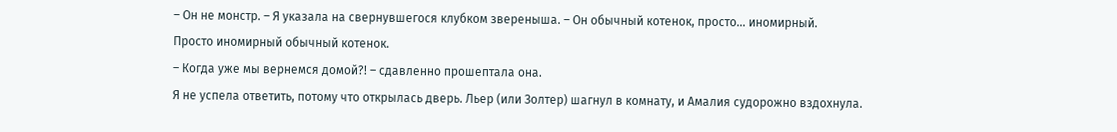– Он не монстр. – Я указала на свернувшегося клубком звереныша. – Он обычный котенок, просто… иномирный.
Просто иномирный обычный котенок.
– Когда уже мы вернемся домой?! – сдавленно прошептала она.
Я не успела ответить, потому что открылась дверь. Льер (или Золтер) шагнул в комнату, и Амалия судорожно вздохнула.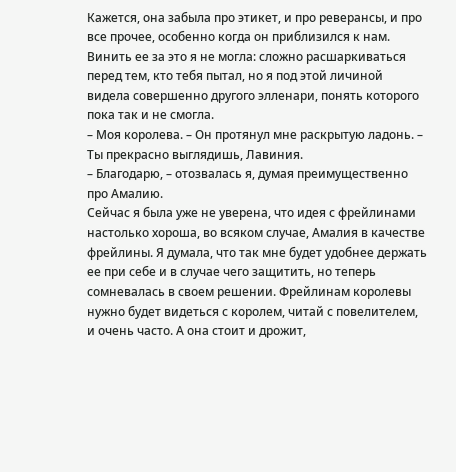Кажется, она забыла про этикет, и про реверансы, и про все прочее, особенно когда он приблизился к нам. Винить ее за это я не могла: сложно расшаркиваться перед тем, кто тебя пытал, но я под этой личиной видела совершенно другого элленари, понять которого пока так и не смогла.
– Моя королева. – Он протянул мне раскрытую ладонь. – Ты прекрасно выглядишь, Лавиния.
– Благодарю, – отозвалась я, думая преимущественно про Амалию.
Сейчас я была уже не уверена, что идея с фрейлинами настолько хороша, во всяком случае, Амалия в качестве фрейлины. Я думала, что так мне будет удобнее держать ее при себе и в случае чего защитить, но теперь сомневалась в своем решении. Фрейлинам королевы нужно будет видеться с королем, читай с повелителем, и очень часто. А она стоит и дрожит,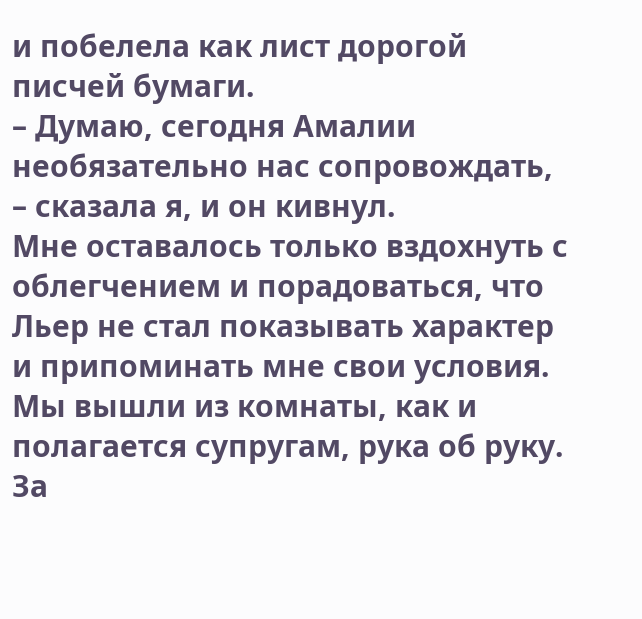и побелела как лист дорогой писчей бумаги.
– Думаю, сегодня Амалии необязательно нас сопровождать, – сказала я, и он кивнул.
Мне оставалось только вздохнуть с облегчением и порадоваться, что Льер не стал показывать характер и припоминать мне свои условия.
Мы вышли из комнаты, как и полагается супругам, рука об руку. За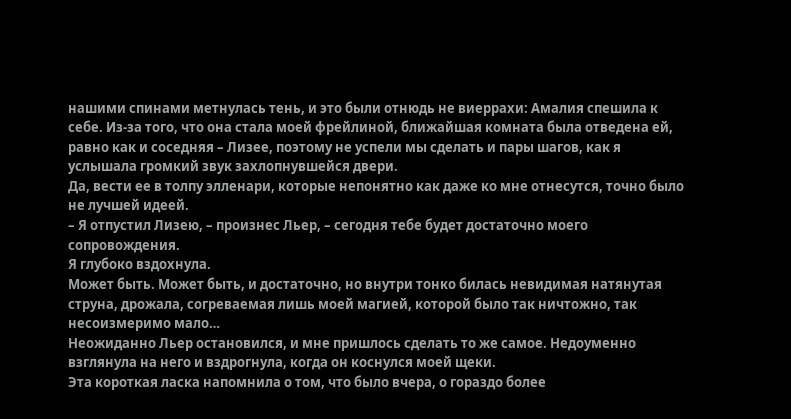нашими спинами метнулась тень, и это были отнюдь не виеррахи: Амалия спешила к себе. Из-за того, что она стала моей фрейлиной, ближайшая комната была отведена ей, равно как и соседняя – Лизее, поэтому не успели мы сделать и пары шагов, как я услышала громкий звук захлопнувшейся двери.
Да, вести ее в толпу элленари, которые непонятно как даже ко мне отнесутся, точно было не лучшей идеей.
– Я отпустил Лизею, – произнес Льер, – сегодня тебе будет достаточно моего сопровождения.
Я глубоко вздохнула.
Может быть. Может быть, и достаточно, но внутри тонко билась невидимая натянутая струна, дрожала, согреваемая лишь моей магией, которой было так ничтожно, так несоизмеримо мало…
Неожиданно Льер остановился, и мне пришлось сделать то же самое. Недоуменно взглянула на него и вздрогнула, когда он коснулся моей щеки.
Эта короткая ласка напомнила о том, что было вчера, о гораздо более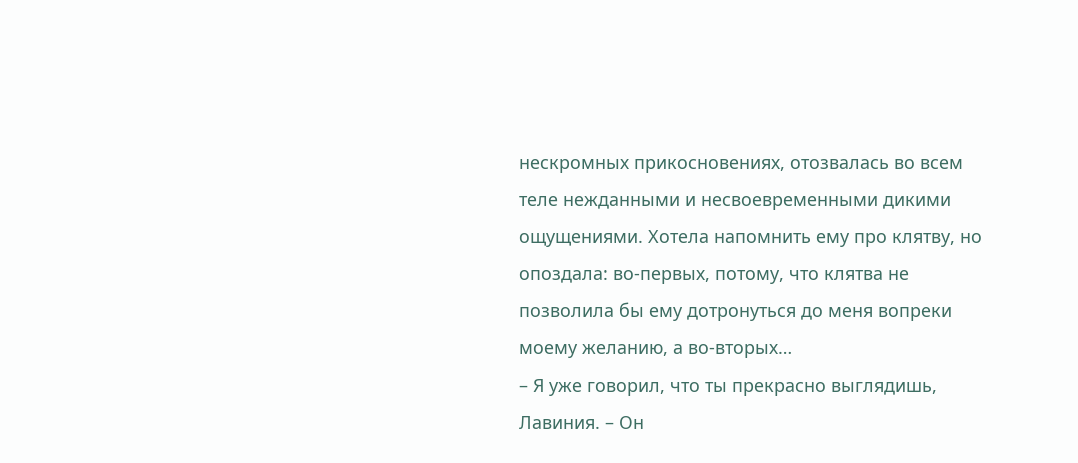нескромных прикосновениях, отозвалась во всем теле нежданными и несвоевременными дикими ощущениями. Хотела напомнить ему про клятву, но опоздала: во-первых, потому, что клятва не позволила бы ему дотронуться до меня вопреки моему желанию, а во-вторых…
– Я уже говорил, что ты прекрасно выглядишь, Лавиния. – Он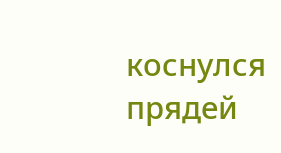коснулся прядей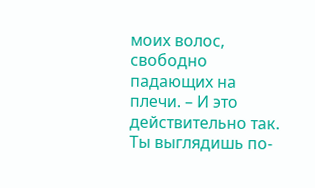моих волос, свободно падающих на плечи. – И это действительно так. Ты выглядишь по-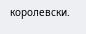королевски.